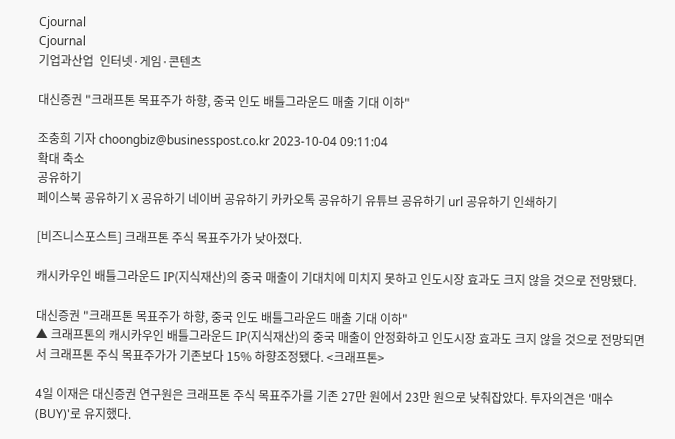Cjournal
Cjournal
기업과산업  인터넷·게임·콘텐츠

대신증권 "크래프톤 목표주가 하향, 중국 인도 배틀그라운드 매출 기대 이하"

조충희 기자 choongbiz@businesspost.co.kr 2023-10-04 09:11:04
확대 축소
공유하기
페이스북 공유하기 X 공유하기 네이버 공유하기 카카오톡 공유하기 유튜브 공유하기 url 공유하기 인쇄하기

[비즈니스포스트] 크래프톤 주식 목표주가가 낮아졌다.

캐시카우인 배틀그라운드 IP(지식재산)의 중국 매출이 기대치에 미치지 못하고 인도시장 효과도 크지 않을 것으로 전망됐다.

대신증권 "크래프톤 목표주가 하향, 중국 인도 배틀그라운드 매출 기대 이하"
▲ 크래프톤의 캐시카우인 배틀그라운드 IP(지식재산)의 중국 매출이 안정화하고 인도시장 효과도 크지 않을 것으로 전망되면서 크래프톤 주식 목표주가가 기존보다 15% 하향조정됐다. <크래프톤>

4일 이재은 대신증권 연구원은 크래프톤 주식 목표주가를 기존 27만 원에서 23만 원으로 낮춰잡았다. 투자의견은 '매수(BUY)'로 유지했다.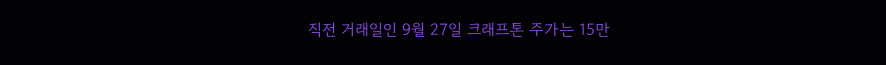직전 거래일인 9월 27일 크래프톤 주가는 15만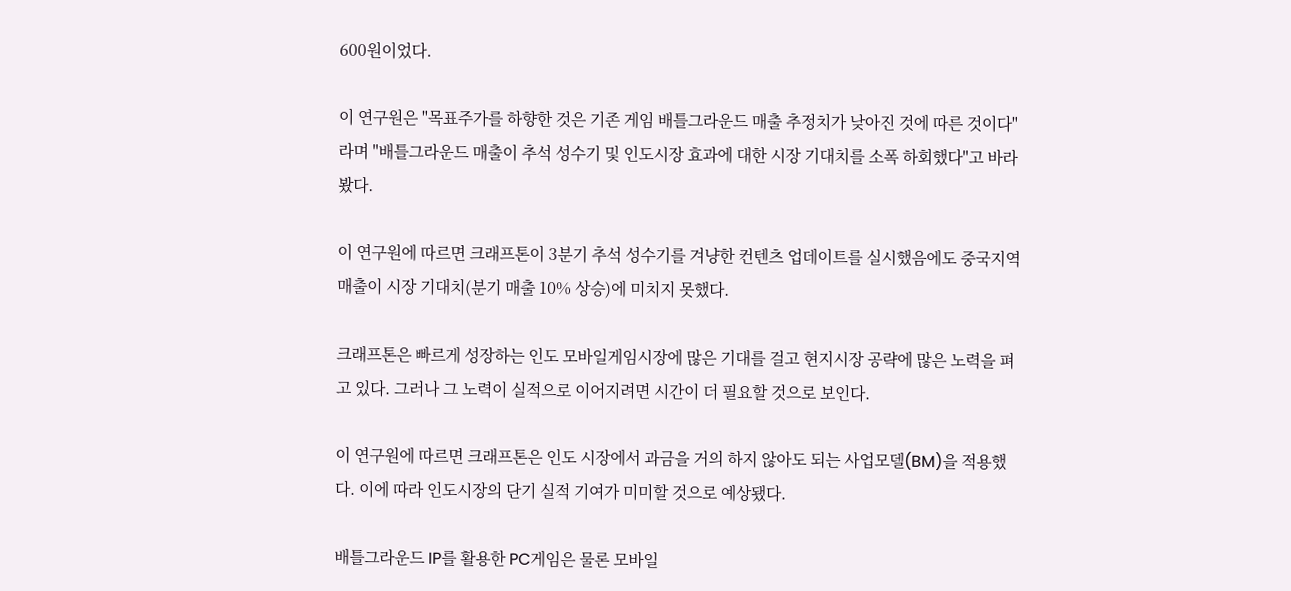600원이었다.

이 연구원은 "목표주가를 하향한 것은 기존 게임 배틀그라운드 매출 추정치가 낮아진 것에 따른 것이다"라며 "배틀그라운드 매출이 추석 성수기 및 인도시장 효과에 대한 시장 기대치를 소폭 하회했다"고 바라봤다.

이 연구원에 따르면 크래프톤이 3분기 추석 성수기를 겨냥한 컨텐츠 업데이트를 실시했음에도 중국지역 매출이 시장 기대치(분기 매출 10% 상승)에 미치지 못했다.

크래프톤은 빠르게 성장하는 인도 모바일게임시장에 많은 기대를 걸고 현지시장 공략에 많은 노력을 펴고 있다. 그러나 그 노력이 실적으로 이어지려면 시간이 더 필요할 것으로 보인다.

이 연구원에 따르면 크래프톤은 인도 시장에서 과금을 거의 하지 않아도 되는 사업모델(BM)을 적용했다. 이에 따라 인도시장의 단기 실적 기여가 미미할 것으로 예상됐다.

배틀그라운드 IP를 활용한 PC게임은 물론 모바일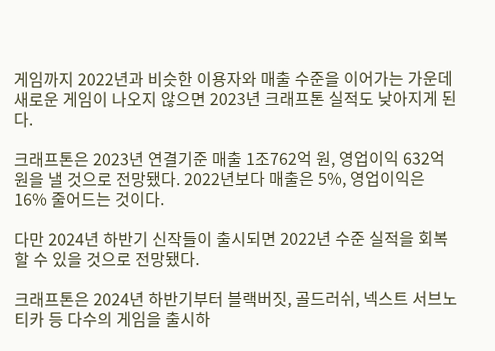게임까지 2022년과 비슷한 이용자와 매출 수준을 이어가는 가운데 새로운 게임이 나오지 않으면 2023년 크래프톤 실적도 낮아지게 된다.

크래프톤은 2023년 연결기준 매출 1조762억 원, 영업이익 632억 원을 낼 것으로 전망됐다. 2022년보다 매출은 5%, 영업이익은 16% 줄어드는 것이다.

다만 2024년 하반기 신작들이 출시되면 2022년 수준 실적을 회복할 수 있을 것으로 전망됐다.

크래프톤은 2024년 하반기부터 블랙버짓, 골드러쉬, 넥스트 서브노티카 등 다수의 게임을 출시하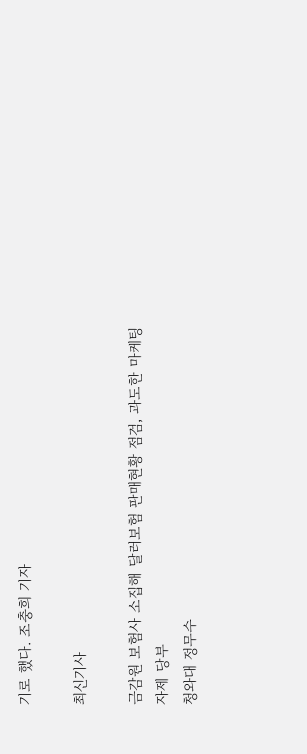기로 했다. 조충희 기자

최신기사

금감원 보험사 소집해 달러보험 판매현황 점검, 과도한 마케팅 자제 당부
청와대 정무수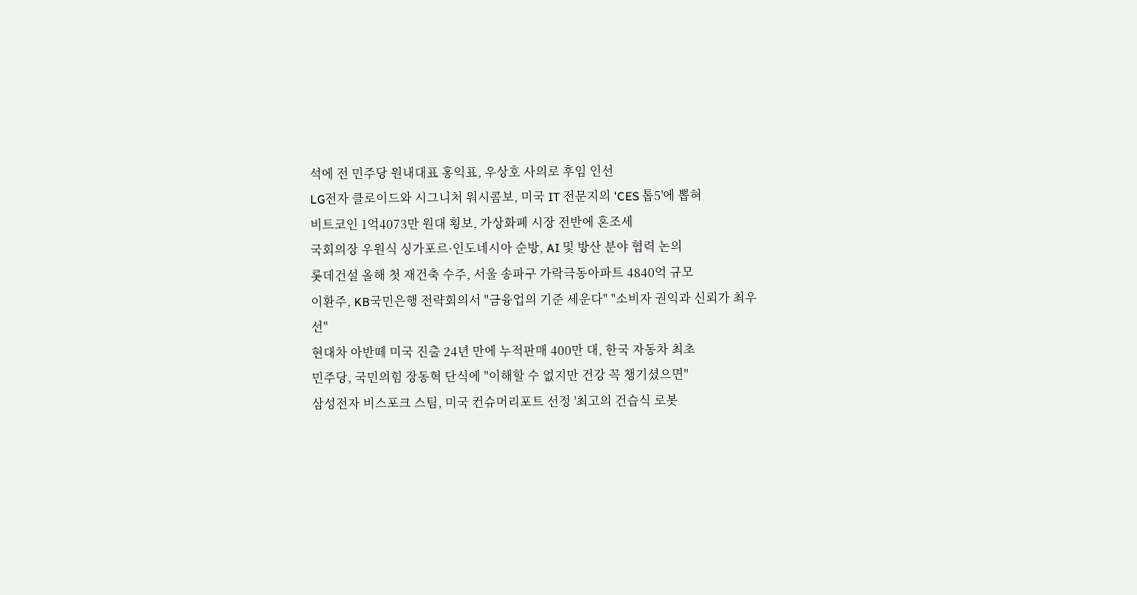석에 전 민주당 원내대표 홍익표, 우상호 사의로 후임 인선
LG전자 클로이드와 시그니처 워시콤보, 미국 IT 전문지의 'CES 톱5'에 뽑혀
비트코인 1억4073만 원대 횡보, 가상화폐 시장 전반에 혼조세
국회의장 우원식 싱가포르·인도네시아 순방, AI 및 방산 분야 협력 논의
롯데건설 올해 첫 재건축 수주, 서울 송파구 가락극동아파트 4840억 규모
이환주, KB국민은행 전략회의서 "금융업의 기준 세운다" "소비자 권익과 신뢰가 최우선"
현대차 아반떼 미국 진출 24년 만에 누적판매 400만 대, 한국 자동차 최초
민주당, 국민의힘 장동혁 단식에 "이해할 수 없지만 건강 꼭 챙기셨으면"
삼성전자 비스포크 스팀, 미국 컨슈머리포트 선정 '최고의 건습식 로봇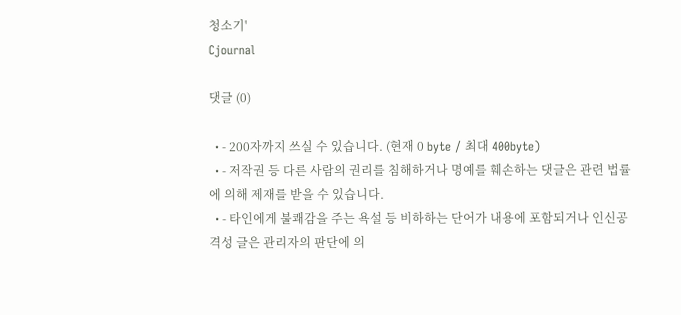청소기'
Cjournal

댓글 (0)

  • - 200자까지 쓰실 수 있습니다. (현재 0 byte / 최대 400byte)
  • - 저작권 등 다른 사람의 권리를 침해하거나 명예를 훼손하는 댓글은 관련 법률에 의해 제재를 받을 수 있습니다.
  • - 타인에게 불쾌감을 주는 욕설 등 비하하는 단어가 내용에 포함되거나 인신공격성 글은 관리자의 판단에 의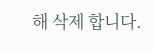해 삭제 합니다.